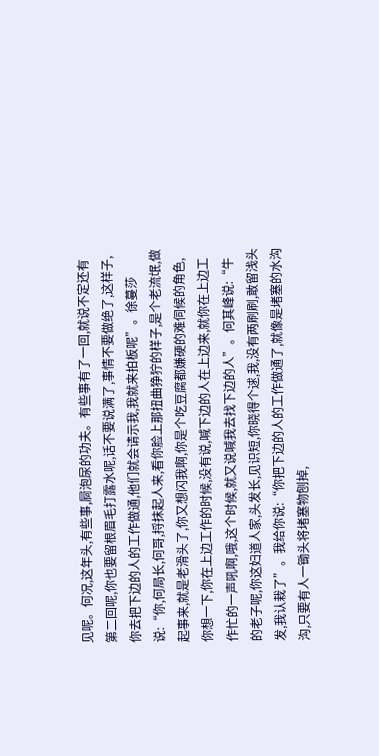见呢。何况,这年头,有些事,屙泡尿的功夫。有些事有了一回,就说不定还有第二回呢,你也要留根眉毛打露水呢,话不要说满了,事情不要做绝了,这样子,你去把下边的人的工作做通,他们就会请示我,我就来拍板呢”。徐蔓莎说:“你,何局长,何哥,捋抹起人来,看你脸上那扭曲狰狞的样子,是个老流氓,做起事来,就是老滑头了,你又想闪我啊,你是个吃豆腐都嫌硬的难伺候的角色,你想一下,你在上边工作的时候,没有说,喊下边的人在上边来,就你在上边工作忙的一声吼啊,哦,这个时候,就又说喊我去找下边的人”。何其峰说:“牛的老子呢,你这妇道人家,头发长,见识短,你晓得个逑,我,没有两刷刷,敢留浅头发,我认栽了”。我给你说:“你把下边的人的工作做通了,就像是堵塞的水沟沟,只要有人一锄头将堵塞物刨掉,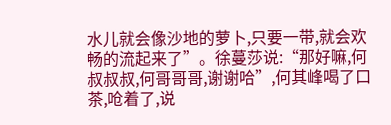水儿就会像沙地的萝卜,只要一带,就会欢畅的流起来了”。徐蔓莎说:“那好嘛,何叔叔叔,何哥哥哥,谢谢哈”,何其峰喝了口茶,呛着了,说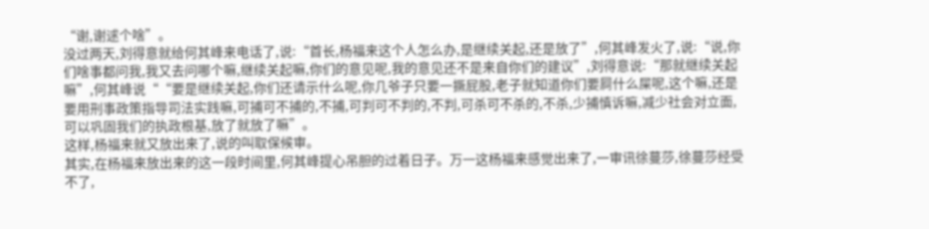“谢,谢逑个啥”。
没过两天,刘得意就给何其峰来电话了,说:“首长,杨福来这个人怎么办,是继续关起,还是放了”,何其峰发火了,说:“说,你们啥事都问我,我又去问哪个嘛,继续关起嘛,你们的意见呢,我的意见还不是来自你们的建议”,刘得意说:“那就继续关起嘛”,何其峰说““要是继续关起,你们还请示什么呢,你几爷子只要一撅屁股,老子就知道你们要屙什么屎呢,这个嘛,还是要用刑事政策指导司法实践嘛,可捕可不捕的,不捕,可判可不判的,不判,可杀可不杀的,不杀,少捕慎诉嘛,减少社会对立面,可以巩固我们的执政根基,放了就放了嘛”。
这样,杨福来就又放出来了,说的叫取保候审。
其实,在杨福来放出来的这一段时间里,何其峰提心吊胆的过着日子。万一这杨福来感觉出来了,一审讯徐蔓莎,徐蔓莎经受不了,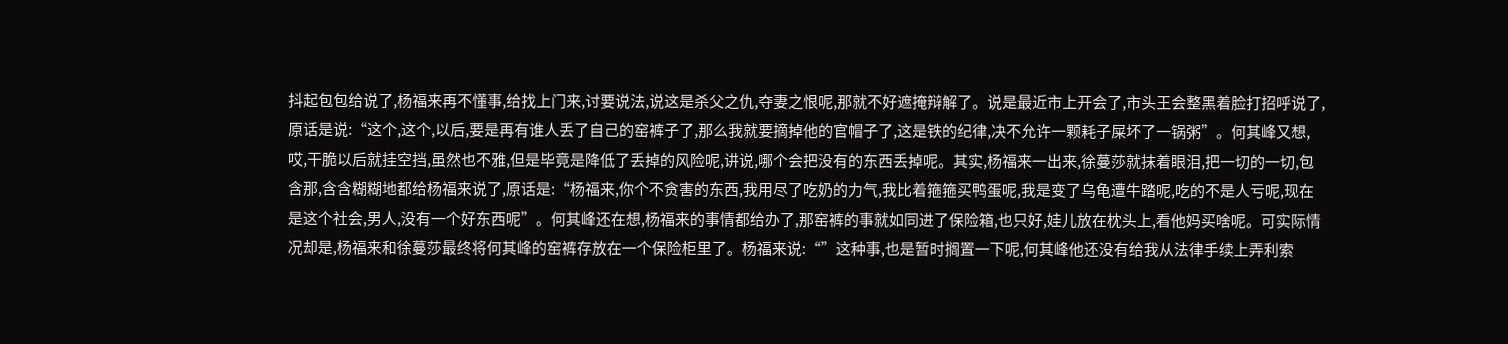抖起包包给说了,杨福来再不懂事,给找上门来,讨要说法,说这是杀父之仇,夺妻之恨呢,那就不好遮掩辩解了。说是最近市上开会了,市头王会整黑着脸打招呼说了,原话是说:“这个,这个,以后,要是再有谁人丢了自己的窑裤子了,那么我就要摘掉他的官帽子了,这是铁的纪律,决不允许一颗耗子屎坏了一锅粥”。何其峰又想,哎,干脆以后就挂空挡,虽然也不雅,但是毕竟是降低了丢掉的风险呢,讲说,哪个会把没有的东西丢掉呢。其实,杨福来一出来,徐蔓莎就抹着眼泪,把一切的一切,包含那,含含糊糊地都给杨福来说了,原话是:“杨福来,你个不贪害的东西,我用尽了吃奶的力气,我比着箍箍买鸭蛋呢,我是变了乌龟遭牛踏呢,吃的不是人亏呢,现在是这个社会,男人,没有一个好东西呢”。何其峰还在想,杨福来的事情都给办了,那窑裤的事就如同进了保险箱,也只好,娃儿放在枕头上,看他妈买啥呢。可实际情况却是,杨福来和徐蔓莎最终将何其峰的窑裤存放在一个保险柜里了。杨福来说:“”这种事,也是暂时搁置一下呢,何其峰他还没有给我从法律手续上弄利索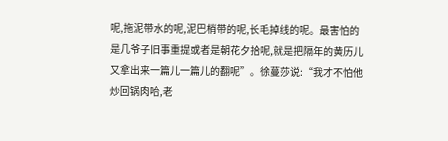呢,拖泥带水的呢,泥巴梢带的呢,长毛掉线的呢。最害怕的是几爷子旧事重提或者是朝花夕拾呢,就是把隔年的黄历儿又拿出来一篇儿一篇儿的翻呢”。徐蔓莎说:“我才不怕他炒回锅肉哈,老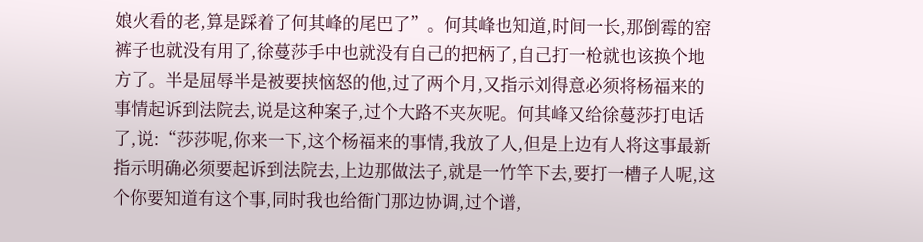娘火看的老,算是踩着了何其峰的尾巴了”。何其峰也知道,时间一长,那倒霉的窑裤子也就没有用了,徐蔓莎手中也就没有自己的把柄了,自己打一枪就也该换个地方了。半是屈辱半是被要挟恼怒的他,过了两个月,又指示刘得意必须将杨福来的事情起诉到法院去,说是这种案子,过个大路不夹灰呢。何其峰又给徐蔓莎打电话了,说:“莎莎呢,你来一下,这个杨福来的事情,我放了人,但是上边有人将这事最新指示明确必须要起诉到法院去,上边那做法子,就是一竹竿下去,要打一槽子人呢,这个你要知道有这个事,同时我也给衙门那边协调,过个谱,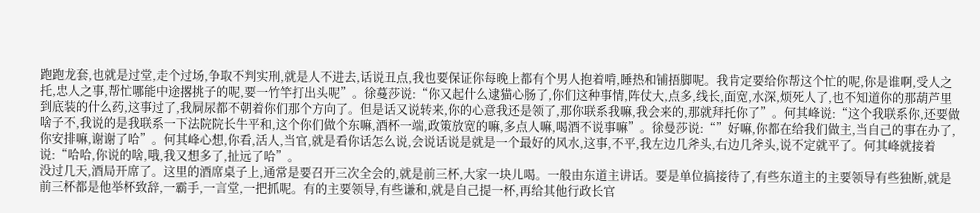跑跑龙套,也就是过堂,走个过场,争取不判实刑,就是人不进去,话说丑点,我也要保证你每晚上都有个男人抱着啃,睡热和铺捂脚呢。我肯定要给你帮这个忙的呢,你是谁啊,受人之托,忠人之事,帮忙哪能中途撂挑子的呢,要一竹竿打出头呢”。徐蔓莎说:“你又起什么逮猫心肠了,你们这种事情,阵仗大,点多,线长,面宽,水深,烦死人了,也不知道你的那葫芦里到底装的什么药,这事过了,我屙尿都不朝着你们那个方向了。但是话又说转来,你的心意我还是领了,那你联系我嘛,我会来的,那就拜托你了”。何其峰说:“这个我联系你,还要做啥子不,我说的是我联系一下法院院长牛平和,这个你们做个东嘛,酒杯一端,政策放宽的嘛,多点人嘛,喝酒不说事嘛”。徐曼莎说:“”好嘛,你都在给我们做主,当自己的事在办了,你安排嘛,谢谢了哈”。何其峰心想,你看,活人,当官,就是看你话怎么说,会说话说是就是一个最好的风水,这事,不平,我左边几斧头,右边几斧头,说不定就平了。何其峰就接着说:“哈哈,你说的啥,哦,我又想多了,扯远了哈”。
没过几天,酒局开席了。这里的酒席桌子上,通常是要召开三次全会的,就是前三杯,大家一块儿喝。一般由东道主讲话。要是单位搞接待了,有些东道主的主要领导有些独断,就是前三杯都是他举杯致辞,一霸手,一言堂,一把抓呢。有的主要领导,有些谦和,就是自己提一杯,再给其他行政长官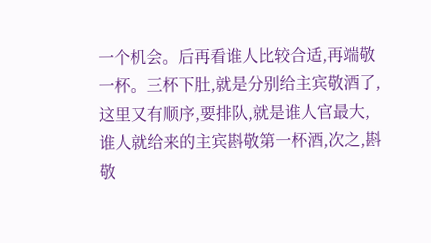一个机会。后再看谁人比较合适,再端敬一杯。三杯下肚,就是分别给主宾敬酒了,这里又有顺序,要排队,就是谁人官最大,谁人就给来的主宾斟敬第一杯酒,次之,斟敬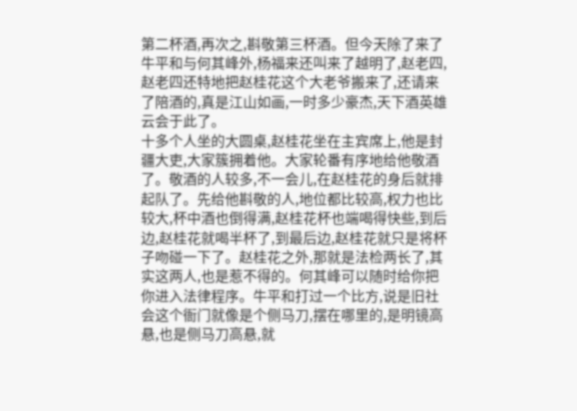第二杯酒,再次之,斟敬第三杯酒。但今天除了来了牛平和与何其峰外,杨福来还叫来了越明了,赵老四,赵老四还特地把赵桂花这个大老爷搬来了,还请来了陪酒的,真是江山如画,一时多少豪杰,天下酒英雄云会于此了。
十多个人坐的大圆桌,赵桂花坐在主宾席上,他是封疆大吏,大家簇拥着他。大家轮番有序地给他敬酒了。敬酒的人较多,不一会儿,在赵桂花的身后就排起队了。先给他斟敬的人,地位都比较高,权力也比较大,杯中酒也倒得满,赵桂花杯也端喝得快些,到后边,赵桂花就喝半杯了,到最后边,赵桂花就只是将杯子吻碰一下了。赵桂花之外,那就是法检两长了,其实这两人,也是惹不得的。何其峰可以随时给你把你进入法律程序。牛平和打过一个比方,说是旧社会这个衙门就像是个侧马刀,摆在哪里的,是明镜高悬,也是侧马刀高悬,就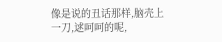像是说的丑话那样,脑壳上一刀,逑呵呵的呢,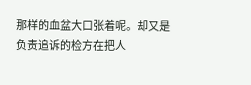那样的血盆大口张着呢。却又是负责追诉的检方在把人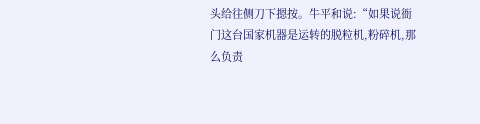头给往侧刀下摁按。牛平和说:“如果说衙门这台国家机器是运转的脱粒机,粉碎机,那么负责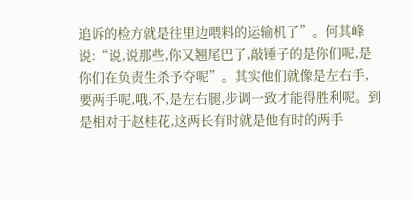追诉的检方就是往里边喂料的运输机了”。何其峰说:“说,说那些,你又翘尾巴了,敲锤子的是你们呢,是你们在负责生杀予夺呢”。其实他们就像是左右手,要两手呢,哦,不,是左右腿,步调一致才能得胜利呢。到是相对于赵桂花,这两长有时就是他有时的两手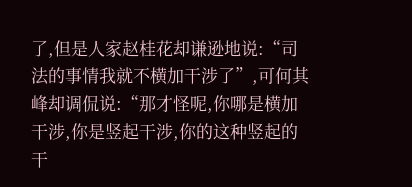了,但是人家赵桂花却谦逊地说:“司法的事情我就不横加干涉了”,可何其峰却调侃说:“那才怪呢,你哪是横加干涉,你是竖起干涉,你的这种竖起的干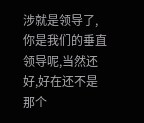涉就是领导了,你是我们的垂直领导呢,当然还好,好在还不是那个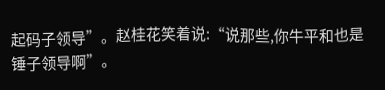起码子领导”。赵桂花笑着说:“说那些,你牛平和也是锤子领导啊”。